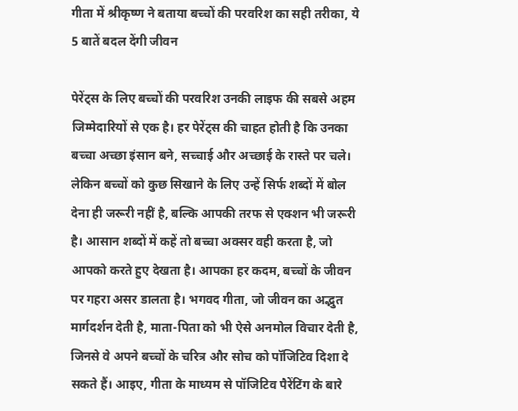गीता में श्रीकृष्ण ने बताया बच्चों की परवरिश का सही तरीका, ये 5 बातें बदल देंगी जीवन

पेरेंट्स के लिए बच्चों की परवरिश उनकी लाइफ की सबसे अहम जिम्मेदारियों से एक है। हर पेरेंट्स की चाहत होती है कि उनका बच्चा अच्छा इंसान बने, सच्चाई और अच्छाई के रास्ते पर चले। लेकिन बच्चों को कुछ सिखाने के लिए उन्हें सिर्फ शब्दों में बोल देना ही जरूरी नहीं है, बल्कि आपकी तरफ से एक्शन भी जरूरी है। आसान शब्दों में कहें तो बच्चा अक्सर वही करता है, जो आपको करते हुए देखता है। आपका हर कदम, बच्चों के जीवन पर गहरा असर डालता है। भगवद गीता, जो जीवन का अद्भुत मार्गदर्शन देती है, माता-पिता को भी ऐसे अनमोल विचार देती है, जिनसे वे अपने बच्चों के चरित्र और सोच को पॉजिटिव दिशा दे सकते हैं। आइए, गीता के माध्यम से पॉजिटिव पैरेंटिंग के बारे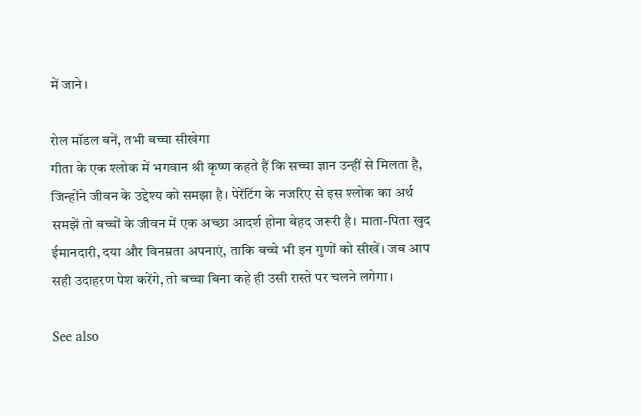में जाने।

रोल मॉडल बनें, तभी बच्चा सीखेगा
गीता के एक श्लोक में भगवान श्री कृष्ण कहते हैं कि सच्चा ज्ञान उन्हीं से मिलता है, जिन्होंने जीवन के उद्देश्य को समझा है। पेरेंटिंग के नजरिए से इस श्लोक का अर्थ समझें तो बच्चों के जीवन में एक अच्छा आदर्श होना बेहद जरूरी है। माता-पिता खुद ईमानदारी, दया और विनम्रता अपनाएं, ताकि बच्चे भी इन गुणों को सीखें। जब आप सही उदाहरण पेश करेंगे, तो बच्चा बिना कहे ही उसी रास्ते पर चलने लगेगा।

See also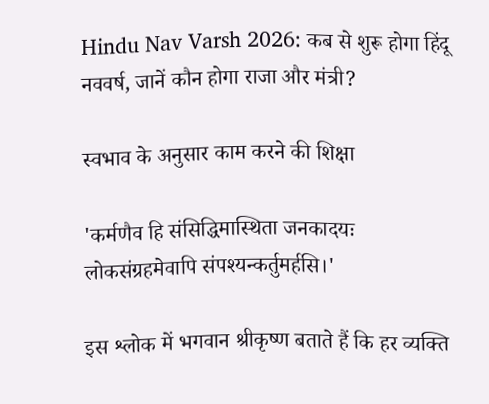Hindu Nav Varsh 2026: कब से शुरू होगा हिंदू नववर्ष, जानें कौन होगा राजा और मंत्री?

स्वभाव के अनुसार काम करने की शिक्षा

'कर्मणैव हि संसिद्धिमास्थिता जनकादयः
लोकसंग्रहमेवापि संपश्यन्कर्तुमर्हसि।'

इस श्लोक में भगवान श्रीकृष्ण बताते हैं कि हर व्यक्ति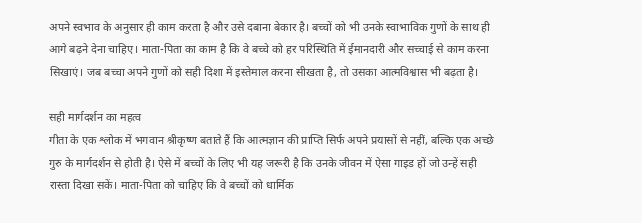अपने स्वभाव के अनुसार ही काम करता है और उसे दबाना बेकार है। बच्चों को भी उनके स्वाभाविक गुणों के साथ ही आगे बढ़ने देना चाहिए। माता-पिता का काम है कि वे बच्चे को हर परिस्थिति में ईमानदारी और सच्चाई से काम करना सिखाएं। जब बच्चा अपने गुणों को सही दिशा में इस्तेमाल करना सीखता है, तो उसका आत्मविश्वास भी बढ़ता है।

सही मार्गदर्शन का महत्व
गीता के एक श्लोक में भगवान श्रीकृष्ण बताते हैं कि आत्मज्ञान की प्राप्ति सिर्फ अपने प्रयासों से नहीं, बल्कि एक अच्छे गुरु के मार्गदर्शन से होती है। ऐसे में बच्चों के लिए भी यह जरूरी है कि उनके जीवन में ऐसा गाइड हों जो उन्हें सही रास्ता दिखा सकें। माता-पिता को चाहिए कि वे बच्चों को धार्मिक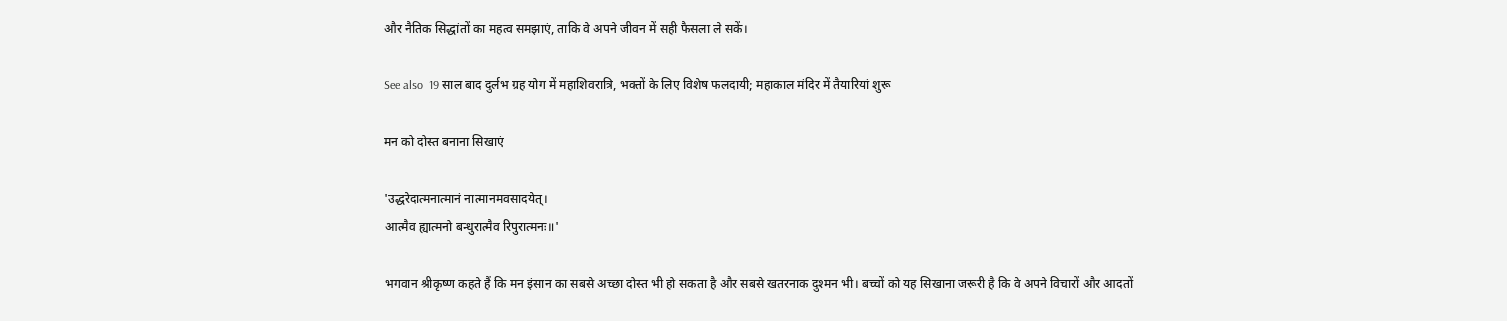और नैतिक सिद्धांतों का महत्व समझाएं, ताकि वे अपने जीवन में सही फैसला ले सकें।

See also  19 साल बाद दुर्लभ ग्रह योग में महाशिवरात्रि, भक्तों के लिए विशेष फलदायी; महाकाल मंदिर में तैयारियां शुरू

मन को दोस्त बनाना सिखाएं

'उद्धरेदात्मनात्मानं नात्मानमवसादयेत्।
आत्मैव ह्यात्मनो बन्धुरात्मैव रिपुरात्मनः॥'

भगवान श्रीकृष्ण कहते हैं कि मन इंसान का सबसे अच्छा दोस्त भी हो सकता है और सबसे खतरनाक दुश्मन भी। बच्चों को यह सिखाना जरूरी है कि वे अपने विचारों और आदतों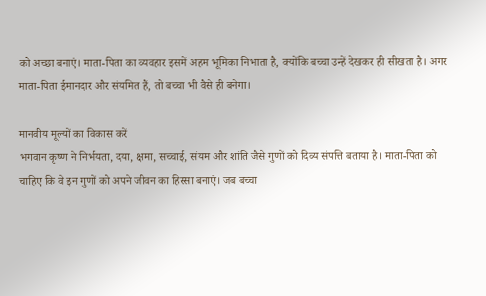को अच्छा बनाएं। माता-पिता का व्यवहार इसमें अहम भूमिका निभाता है, क्योंकि बच्चा उन्हें देखकर ही सीखता है। अगर माता-पिता ईमानदार और संयमित हैं, तो बच्चा भी वैसे ही बनेगा।

मानवीय मूल्यों का विकास करें
भगवान कृष्ण ने निर्भयता, दया, क्षमा, सच्चाई, संयम और शांति जैसे गुणों को दिव्य संपत्ति बताया है। माता-पिता को चाहिए कि वे इन गुणों को अपने जीवन का हिस्सा बनाएं। जब बच्चा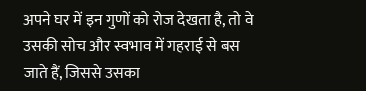अपने घर में इन गुणों को रोज देखता है, तो वे उसकी सोच और स्वभाव में गहराई से बस जाते हैं, जिससे उसका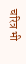चरित्र भी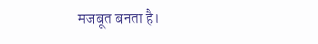मजबूत बनता है।